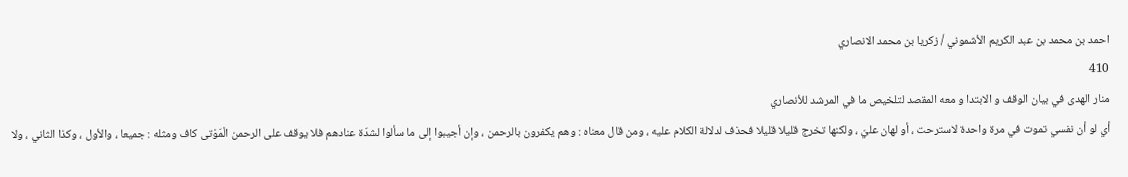احمد بن محمد بن عبد الكريم الأشموني / زكريا بن محمد الانصاري
410
منار الهدى في بيان الوقف و الابتدا و معه المقصد لتلخيص ما في المرشد للأنصاري
أي لو أن نفسي تموت في مرة واحدة لاسترحت ، أو لهان عليّ ، ولكنها تخرج قليلا قليلا فحذف لدلالة الكلام عليه ، ومن قال معناه : وهم يكفرون بالرحمن ، وإن أجيبوا إلى ما سألوا لشدّة عنادهم فلا يوقف على الرحمن الْمَوْتى كاف ومثله : جميعا ، والأول ، وكذا الثاني ، ولا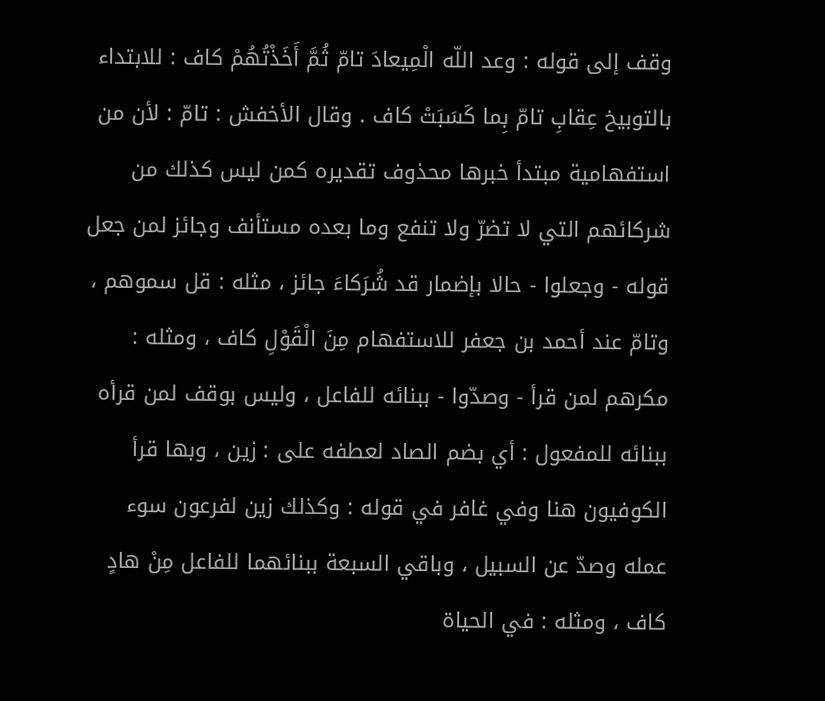وقف إلى قوله : وعد اللّه الْمِيعادَ تامّ ثُمَّ أَخَذْتُهُمْ كاف : للابتداء بالتوبيخ عِقابِ تامّ بِما كَسَبَتْ كاف . وقال الأخفش : تامّ : لأن من استفهامية مبتدأ خبرها محذوف تقديره كمن ليس كذلك من شركائهم التي لا تضرّ ولا تنفع وما بعده مستأنف وجائز لمن جعل قوله - وجعلوا - حالا بإضمار قد شُرَكاءَ جائز ، مثله : قل سموهم ، وتامّ عند أحمد بن جعفر للاستفهام مِنَ الْقَوْلِ كاف ، ومثله : مكرهم لمن قرأ - وصدّوا - ببنائه للفاعل ، وليس بوقف لمن قرأه ببنائه للمفعول : أي بضم الصاد لعطفه على : زين ، وبها قرأ الكوفيون هنا وفي غافر في قوله : وكذلك زين لفرعون سوء عمله وصدّ عن السبيل ، وباقي السبعة ببنائهما للفاعل مِنْ هادٍ كاف ، ومثله : في الحياة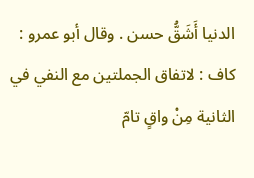الدنيا أَشَقُّ حسن . وقال أبو عمرو : كاف : لاتفاق الجملتين مع النفي في الثانية مِنْ واقٍ تامّ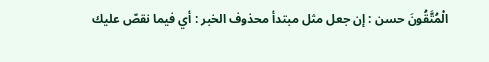الْمُتَّقُونَ حسن : إن جعل مثل مبتدأ محذوف الخبر : أي فيما نقصّ عليك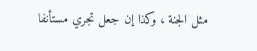مثل الجنة ، وكذا إن جعل تجري مستأنفا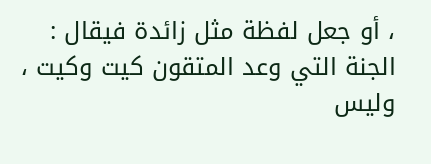، أو جعل لفظة مثل زائدة فيقال : الجنة التي وعد المتقون كيت وكيت ، وليس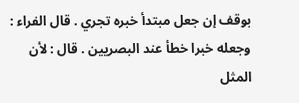بوقف إن جعل مبتدأ خبره تجري . قال الفراء : وجعله خبرا خطأ عند البصريين . قال : لأن المثل